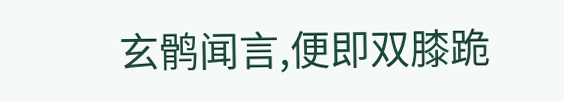玄鹘闻言,便即双膝跪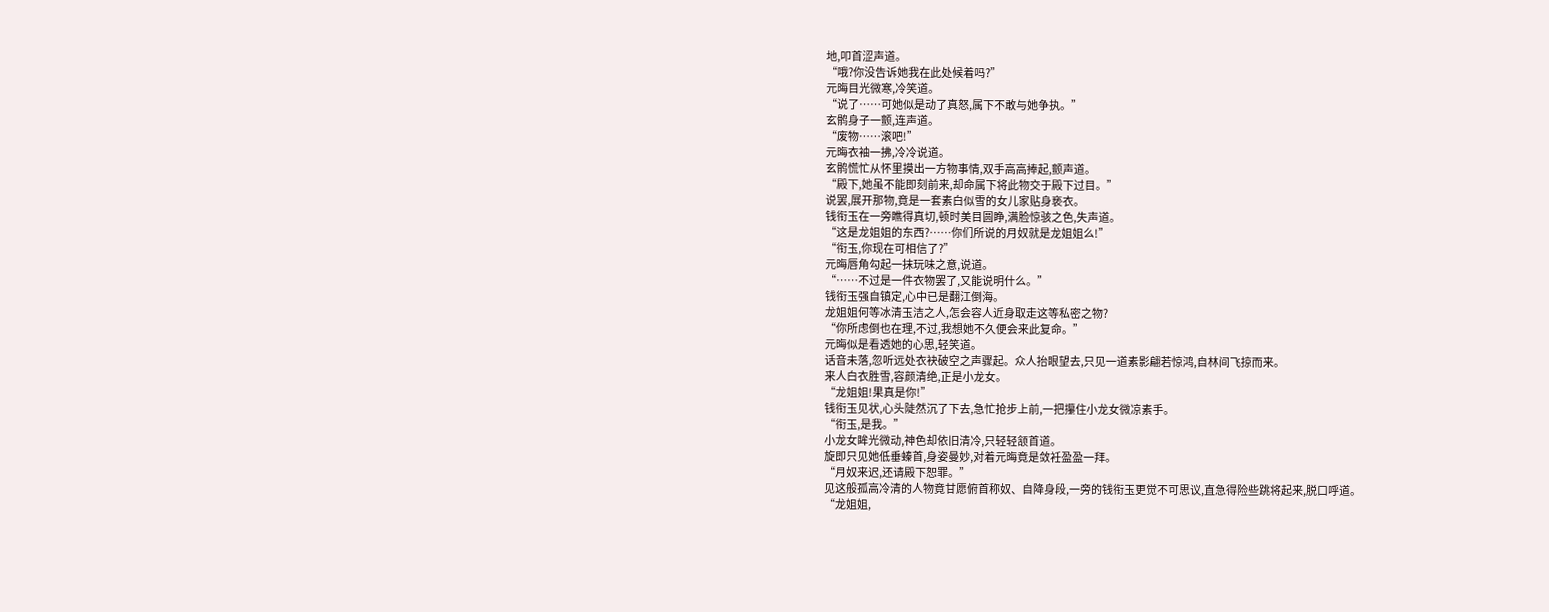地,叩首涩声道。
“哦?你没告诉她我在此处候着吗?”
元晦目光微寒,冷笑道。
“说了……可她似是动了真怒,属下不敢与她争执。”
玄鹘身子一颤,连声道。
“废物……滚吧!”
元晦衣袖一拂,冷冷说道。
玄鹘慌忙从怀里摸出一方物事情,双手高高捧起,颤声道。
“殿下,她虽不能即刻前来,却命属下将此物交于殿下过目。”
说罢,展开那物,竟是一套素白似雪的女儿家贴身亵衣。
钱衔玉在一旁瞧得真切,顿时美目圆睁,满脸惊骇之色,失声道。
“这是龙姐姐的东西?……你们所说的月奴就是龙姐姐么!”
“衔玉,你现在可相信了?”
元晦唇角勾起一抹玩味之意,说道。
“……不过是一件衣物罢了,又能说明什么。”
钱衔玉强自镇定,心中已是翻江倒海。
龙姐姐何等冰清玉洁之人,怎会容人近身取走这等私密之物?
“你所虑倒也在理,不过,我想她不久便会来此复命。”
元晦似是看透她的心思,轻笑道。
话音未落,忽听远处衣袂破空之声骤起。众人抬眼望去,只见一道素影翩若惊鸿,自林间飞掠而来。
来人白衣胜雪,容颜清绝,正是小龙女。
“龙姐姐!果真是你!”
钱衔玉见状,心头陡然沉了下去,急忙抢步上前,一把攥住小龙女微凉素手。
“衔玉,是我。”
小龙女眸光微动,神色却依旧清冷,只轻轻颔首道。
旋即只见她低垂螓首,身姿曼妙,对着元晦竟是敛衽盈盈一拜。
“月奴来迟,还请殿下恕罪。”
见这般孤高冷清的人物竟甘愿俯首称奴、自降身段,一旁的钱衔玉更觉不可思议,直急得险些跳将起来,脱口呼道。
“龙姐姐,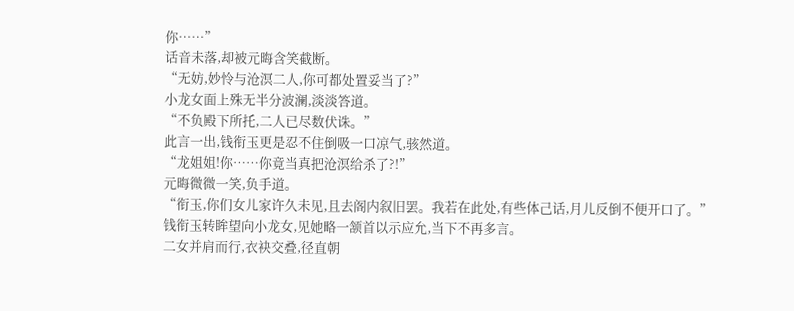你……”
话音未落,却被元晦含笑截断。
“无妨,妙怜与沧溟二人,你可都处置妥当了?”
小龙女面上殊无半分波澜,淡淡答道。
“不负殿下所托,二人已尽数伏诛。”
此言一出,钱衔玉更是忍不住倒吸一口凉气,骇然道。
“龙姐姐!你……你竟当真把沧溟给杀了?!”
元晦微微一笑,负手道。
“衔玉,你们女儿家许久未见,且去阁内叙旧罢。我若在此处,有些体己话,月儿反倒不便开口了。”
钱衔玉转眸望向小龙女,见她略一颔首以示应允,当下不再多言。
二女并肩而行,衣袂交叠,径直朝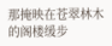那掩映在苍翠林木的阁楼缓步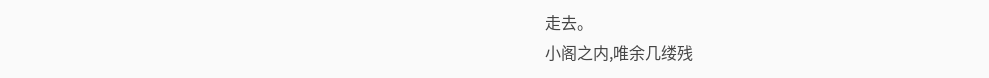走去。
小阁之内,唯余几缕残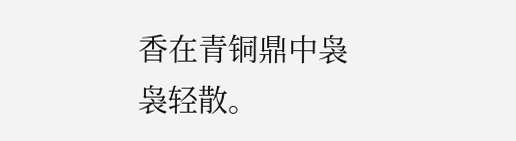香在青铜鼎中袅袅轻散。